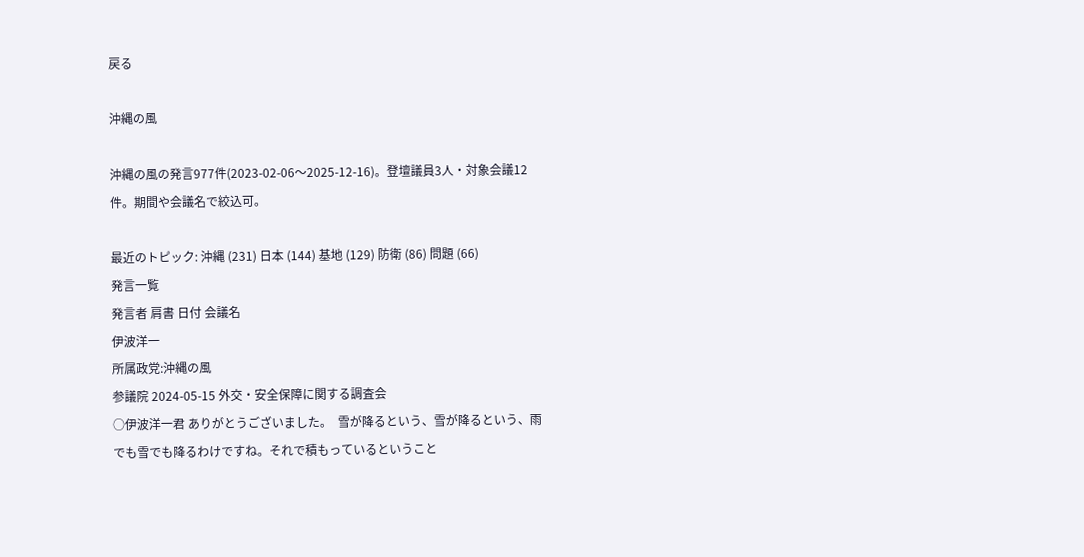戻る

沖縄の風

沖縄の風の発言977件(2023-02-06〜2025-12-16)。登壇議員3人・対象会議12件。期間や会議名で絞込可。

最近のトピック: 沖縄 (231) 日本 (144) 基地 (129) 防衛 (86) 問題 (66)
発言一覧
発言者 肩書 日付 会議名
伊波洋一
所属政党:沖縄の風
参議院 2024-05-15 外交・安全保障に関する調査会
○伊波洋一君 ありがとうございました。  雪が降るという、雪が降るという、雨でも雪でも降るわけですね。それで積もっているということ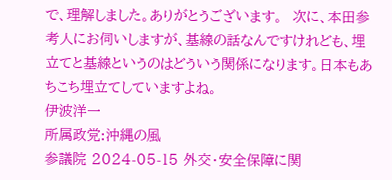で、理解しました。ありがとうございます。  次に、本田参考人にお伺いしますが、基線の話なんですけれども、埋立てと基線というのはどういう関係になります。日本もあちこち埋立てしていますよね。
伊波洋一
所属政党:沖縄の風
参議院 2024-05-15 外交・安全保障に関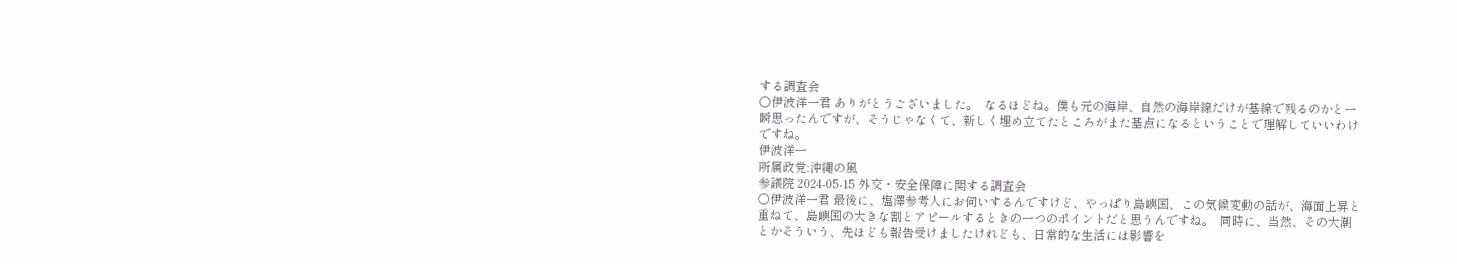する調査会
○伊波洋一君 ありがとうございました。  なるほどね。僕も元の海岸、自然の海岸線だけが基線で残るのかと一瞬思ったんですが、そうじゃなくて、新しく埋め立てたところがまた基点になるということで理解していいわけですね。
伊波洋一
所属政党:沖縄の風
参議院 2024-05-15 外交・安全保障に関する調査会
○伊波洋一君 最後に、塩澤参考人にお伺いするんですけど、やっぱり島嶼国、この気候変動の話が、海面上昇と重ねて、島嶼国の大きな割とアピールするときの一つのポイントだと思うんですね。  同時に、当然、その大潮とかそういう、先ほども報告受けましたけれども、日常的な生活には影響を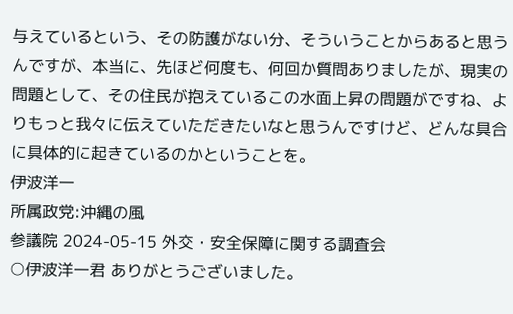与えているという、その防護がない分、そういうことからあると思うんですが、本当に、先ほど何度も、何回か質問ありましたが、現実の問題として、その住民が抱えているこの水面上昇の問題がですね、よりもっと我々に伝えていただきたいなと思うんですけど、どんな具合に具体的に起きているのかということを。
伊波洋一
所属政党:沖縄の風
参議院 2024-05-15 外交・安全保障に関する調査会
○伊波洋一君 ありがとうございました。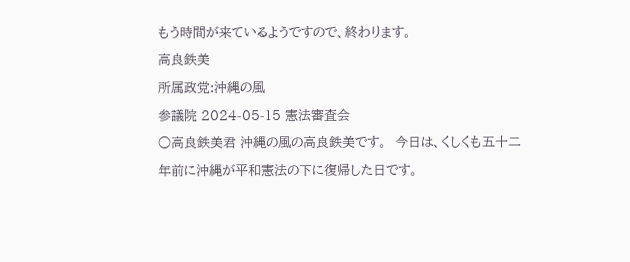もう時間が来ているようですので、終わります。
高良鉄美
所属政党:沖縄の風
参議院 2024-05-15 憲法審査会
○高良鉄美君 沖縄の風の高良鉄美です。  今日は、くしくも五十二年前に沖縄が平和憲法の下に復帰した日です。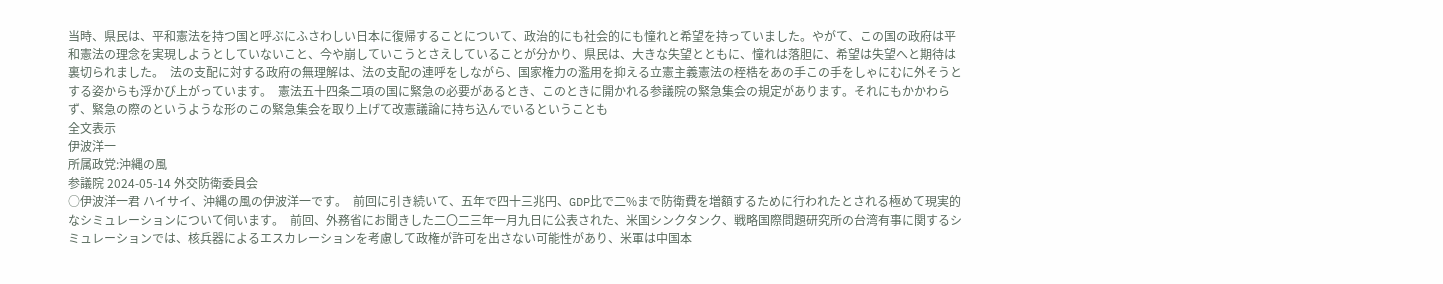当時、県民は、平和憲法を持つ国と呼ぶにふさわしい日本に復帰することについて、政治的にも社会的にも憧れと希望を持っていました。やがて、この国の政府は平和憲法の理念を実現しようとしていないこと、今や崩していこうとさえしていることが分かり、県民は、大きな失望とともに、憧れは落胆に、希望は失望へと期待は裏切られました。  法の支配に対する政府の無理解は、法の支配の連呼をしながら、国家権力の濫用を抑える立憲主義憲法の桎梏をあの手この手をしゃにむに外そうとする姿からも浮かび上がっています。  憲法五十四条二項の国に緊急の必要があるとき、このときに開かれる参議院の緊急集会の規定があります。それにもかかわらず、緊急の際のというような形のこの緊急集会を取り上げて改憲議論に持ち込んでいるということも
全文表示
伊波洋一
所属政党:沖縄の風
参議院 2024-05-14 外交防衛委員会
○伊波洋一君 ハイサイ、沖縄の風の伊波洋一です。  前回に引き続いて、五年で四十三兆円、GDP比で二%まで防衛費を増額するために行われたとされる極めて現実的なシミュレーションについて伺います。  前回、外務省にお聞きした二〇二三年一月九日に公表された、米国シンクタンク、戦略国際問題研究所の台湾有事に関するシミュレーションでは、核兵器によるエスカレーションを考慮して政権が許可を出さない可能性があり、米軍は中国本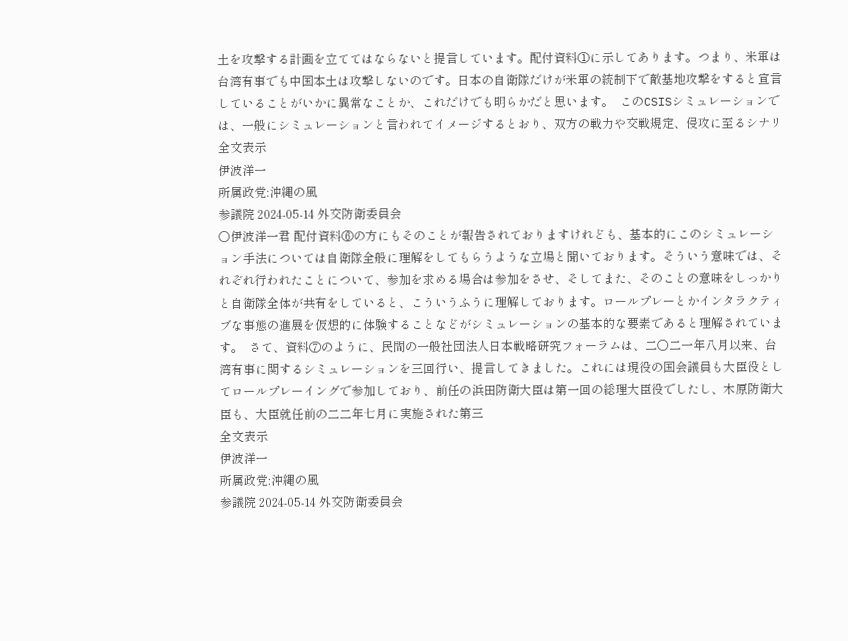土を攻撃する計画を立ててはならないと提言しています。配付資料①に示してあります。つまり、米軍は台湾有事でも中国本土は攻撃しないのです。日本の自衛隊だけが米軍の統制下で敵基地攻撃をすると宣言していることがいかに異常なことか、これだけでも明らかだと思います。  このCSISシミュレーションでは、一般にシミュレーションと言われてイメージするとおり、双方の戦力や交戦規定、侵攻に至るシナリ
全文表示
伊波洋一
所属政党:沖縄の風
参議院 2024-05-14 外交防衛委員会
○伊波洋一君 配付資料⑥の方にもそのことが報告されておりますけれども、基本的にこのシミュレーション手法については自衛隊全般に理解をしてもらうような立場と聞いております。そういう意味では、それぞれ行われたことについて、参加を求める場合は参加をさせ、そしてまた、そのことの意味をしっかりと自衛隊全体が共有をしていると、こういうふうに理解しております。ロールプレーとかインタラクティブな事態の進展を仮想的に体験することなどがシミュレーションの基本的な要素であると理解されています。  さて、資料⑦のように、民間の一般社団法人日本戦略研究フォーラムは、二〇二一年八月以来、台湾有事に関するシミュレーションを三回行い、提言してきました。これには現役の国会議員も大臣役としてロールプレーイングで参加しており、前任の浜田防衛大臣は第一回の総理大臣役でしたし、木原防衛大臣も、大臣就任前の二二年七月に実施された第三
全文表示
伊波洋一
所属政党:沖縄の風
参議院 2024-05-14 外交防衛委員会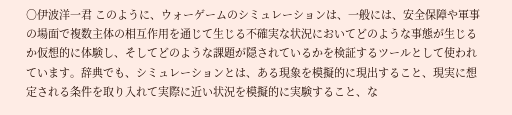○伊波洋一君 このように、ウォーゲームのシミュレーションは、一般には、安全保障や軍事の場面で複数主体の相互作用を通じて生じる不確実な状況においてどのような事態が生じるか仮想的に体験し、そしてどのような課題が隠されているかを検証するツールとして使われています。辞典でも、シミュレーションとは、ある現象を模擬的に現出すること、現実に想定される条件を取り入れて実際に近い状況を模擬的に実験すること、な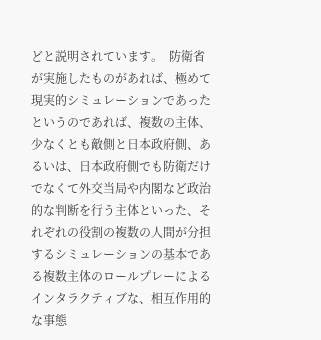どと説明されています。  防衛省が実施したものがあれば、極めて現実的シミュレーションであったというのであれば、複数の主体、少なくとも敵側と日本政府側、あるいは、日本政府側でも防衛だけでなくて外交当局や内閣など政治的な判断を行う主体といった、それぞれの役割の複数の人間が分担するシミュレーションの基本である複数主体のロールプレーによるインタラクティブな、相互作用的な事態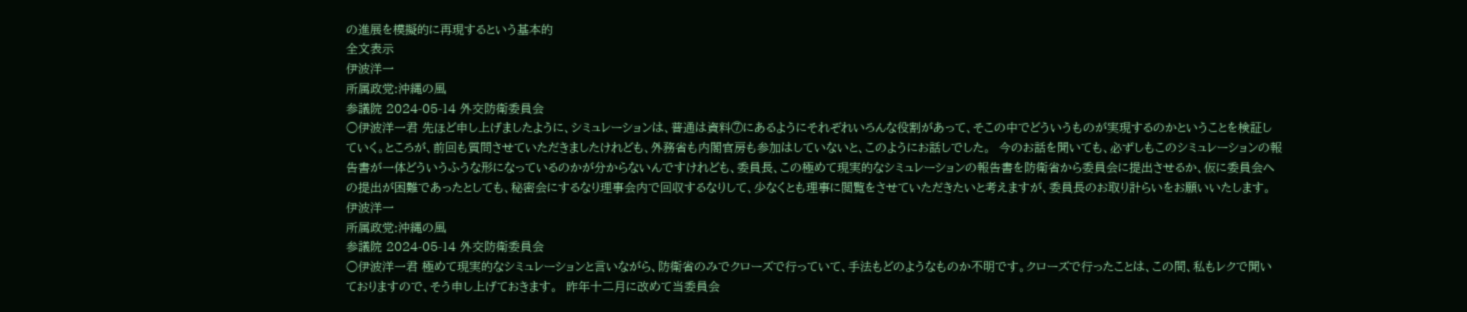の進展を模擬的に再現するという基本的
全文表示
伊波洋一
所属政党:沖縄の風
参議院 2024-05-14 外交防衛委員会
○伊波洋一君 先ほど申し上げましたように、シミュレーションは、普通は資料⑦にあるようにそれぞれいろんな役割があって、そこの中でどういうものが実現するのかということを検証していく。ところが、前回も質問させていただきましたけれども、外務省も内閣官房も参加はしていないと、このようにお話しでした。  今のお話を聞いても、必ずしもこのシミュレーションの報告書が一体どういうふうな形になっているのかが分からないんですけれども、委員長、この極めて現実的なシミュレーションの報告書を防衛省から委員会に提出させるか、仮に委員会への提出が困難であったとしても、秘密会にするなり理事会内で回収するなりして、少なくとも理事に閲覧をさせていただきたいと考えますが、委員長のお取り計らいをお願いいたします。
伊波洋一
所属政党:沖縄の風
参議院 2024-05-14 外交防衛委員会
○伊波洋一君 極めて現実的なシミュレーションと言いながら、防衛省のみでクローズで行っていて、手法もどのようなものか不明です。クローズで行ったことは、この間、私もレクで聞いておりますので、そう申し上げておきます。  昨年十二月に改めて当委員会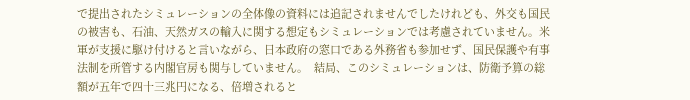で提出されたシミュレーションの全体像の資料には追記されませんでしたけれども、外交も国民の被害も、石油、天然ガスの輸入に関する想定もシミュレーションでは考慮されていません。米軍が支援に駆け付けると言いながら、日本政府の窓口である外務省も参加せず、国民保護や有事法制を所管する内閣官房も関与していません。  結局、このシミュレーションは、防衛予算の総額が五年で四十三兆円になる、倍増されると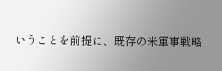いうことを前提に、既存の米軍事戦略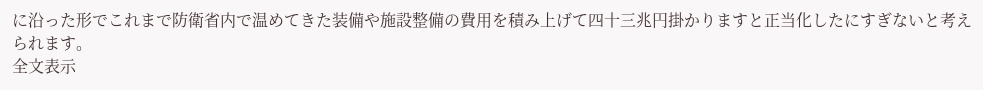に沿った形でこれまで防衛省内で温めてきた装備や施設整備の費用を積み上げて四十三兆円掛かりますと正当化したにすぎないと考えられます。
全文表示